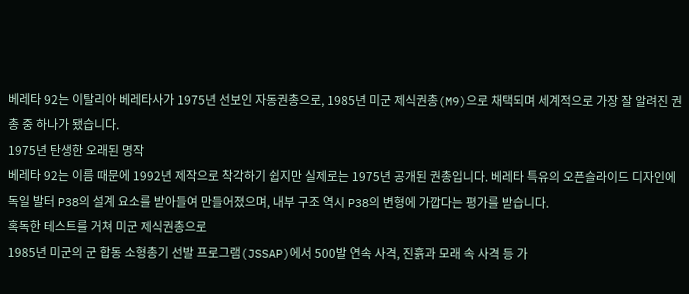베레타 92는 이탈리아 베레타사가 1975년 선보인 자동권총으로, 1985년 미군 제식권총(M9)으로 채택되며 세계적으로 가장 잘 알려진 권총 중 하나가 됐습니다.
1975년 탄생한 오래된 명작
베레타 92는 이름 때문에 1992년 제작으로 착각하기 쉽지만 실제로는 1975년 공개된 권총입니다. 베레타 특유의 오픈슬라이드 디자인에 독일 발터 P38의 설계 요소를 받아들여 만들어졌으며, 내부 구조 역시 P38의 변형에 가깝다는 평가를 받습니다.
혹독한 테스트를 거쳐 미군 제식권총으로
1985년 미군의 군 합동 소형총기 선발 프로그램(JSSAP)에서 500발 연속 사격, 진흙과 모래 속 사격 등 가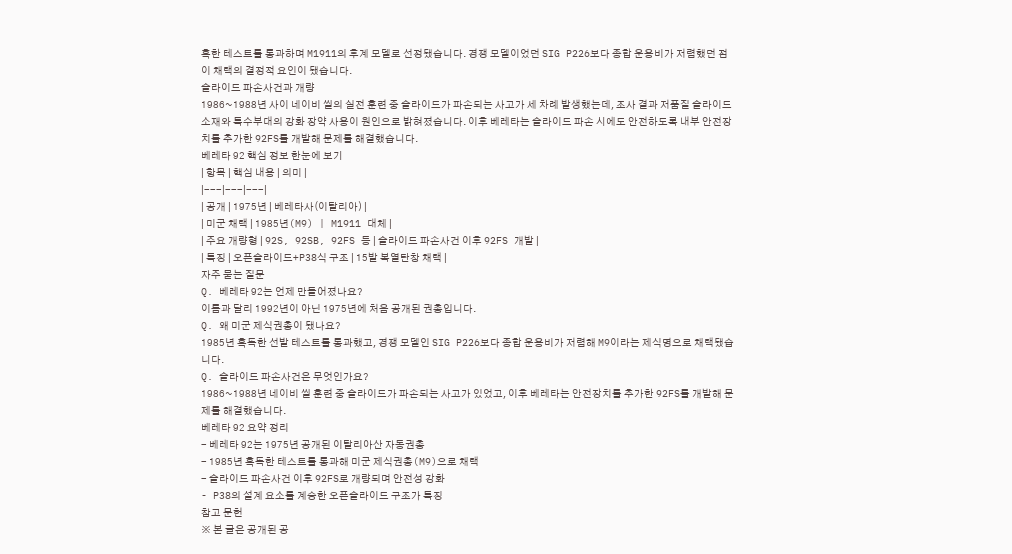혹한 테스트를 통과하며 M1911의 후계 모델로 선정됐습니다. 경쟁 모델이었던 SIG P226보다 종합 운용비가 저렴했던 점이 채택의 결정적 요인이 됐습니다.
슬라이드 파손사건과 개량
1986~1988년 사이 네이비 씰의 실전 훈련 중 슬라이드가 파손되는 사고가 세 차례 발생했는데, 조사 결과 저품질 슬라이드 소재와 특수부대의 강화 장약 사용이 원인으로 밝혀졌습니다. 이후 베레타는 슬라이드 파손 시에도 안전하도록 내부 안전장치를 추가한 92FS를 개발해 문제를 해결했습니다.
베레타 92 핵심 정보 한눈에 보기
| 항목 | 핵심 내용 | 의미 |
|---|---|---|
| 공개 | 1975년 | 베레타사(이탈리아) |
| 미군 채택 | 1985년(M9) | M1911 대체 |
| 주요 개량형 | 92S, 92SB, 92FS 등 | 슬라이드 파손사건 이후 92FS 개발 |
| 특징 | 오픈슬라이드+P38식 구조 | 15발 복열탄창 채택 |
자주 묻는 질문
Q. 베레타 92는 언제 만들어졌나요?
이름과 달리 1992년이 아닌 1975년에 처음 공개된 권총입니다.
Q. 왜 미군 제식권총이 됐나요?
1985년 혹독한 선발 테스트를 통과했고, 경쟁 모델인 SIG P226보다 종합 운용비가 저렴해 M9이라는 제식명으로 채택됐습니다.
Q. 슬라이드 파손사건은 무엇인가요?
1986~1988년 네이비 씰 훈련 중 슬라이드가 파손되는 사고가 있었고, 이후 베레타는 안전장치를 추가한 92FS를 개발해 문제를 해결했습니다.
베레타 92 요약 정리
- 베레타 92는 1975년 공개된 이탈리아산 자동권총
- 1985년 혹독한 테스트를 통과해 미군 제식권총(M9)으로 채택
- 슬라이드 파손사건 이후 92FS로 개량되며 안전성 강화
- P38의 설계 요소를 계승한 오픈슬라이드 구조가 특징
참고 문헌
※ 본 글은 공개된 공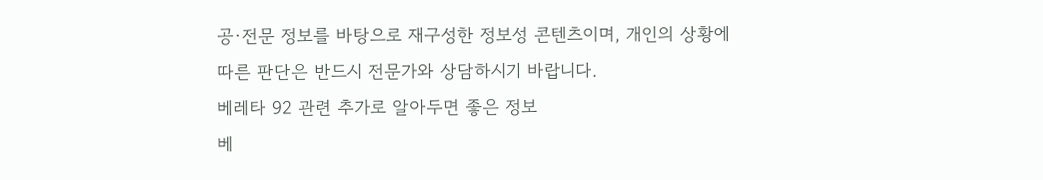공·전문 정보를 바탕으로 재구성한 정보성 콘텐츠이며, 개인의 상황에 따른 판단은 반드시 전문가와 상담하시기 바랍니다.
베레타 92 관련 추가로 알아두면 좋은 정보
베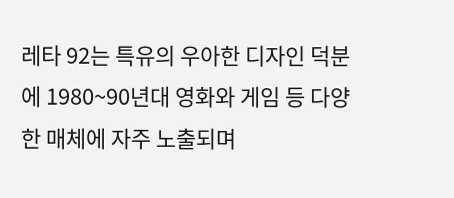레타 92는 특유의 우아한 디자인 덕분에 1980~90년대 영화와 게임 등 다양한 매체에 자주 노출되며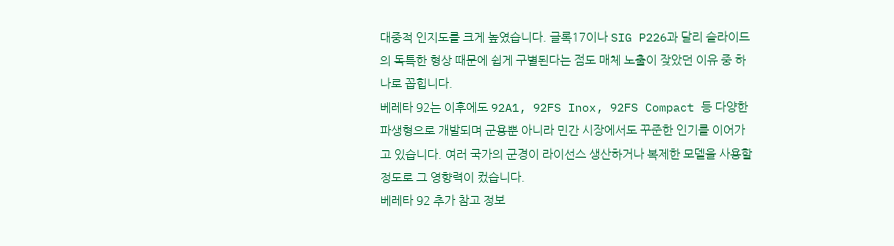대중적 인지도를 크게 높였습니다. 글록17이나 SIG P226과 달리 슬라이드의 독특한 형상 때문에 쉽게 구별된다는 점도 매체 노출이 잦았던 이유 중 하나로 꼽힙니다.
베레타 92는 이후에도 92A1, 92FS Inox, 92FS Compact 등 다양한 파생형으로 개발되며 군용뿐 아니라 민간 시장에서도 꾸준한 인기를 이어가고 있습니다. 여러 국가의 군경이 라이선스 생산하거나 복제한 모델을 사용할 정도로 그 영향력이 컸습니다.
베레타 92 추가 참고 정보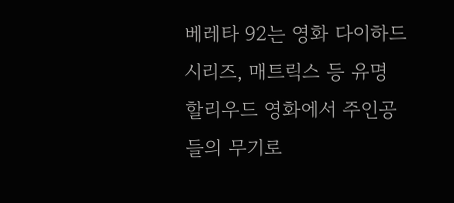베레타 92는 영화 다이하드 시리즈, 매트릭스 등 유명 할리우드 영화에서 주인공들의 무기로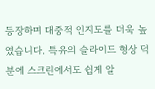등장하며 대중적 인지도를 더욱 높였습니다. 특유의 슬라이드 형상 덕분에 스크린에서도 쉽게 알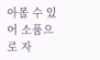아볼 수 있어 소품으로 자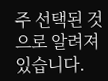주 선택된 것으로 알려져 있습니다.